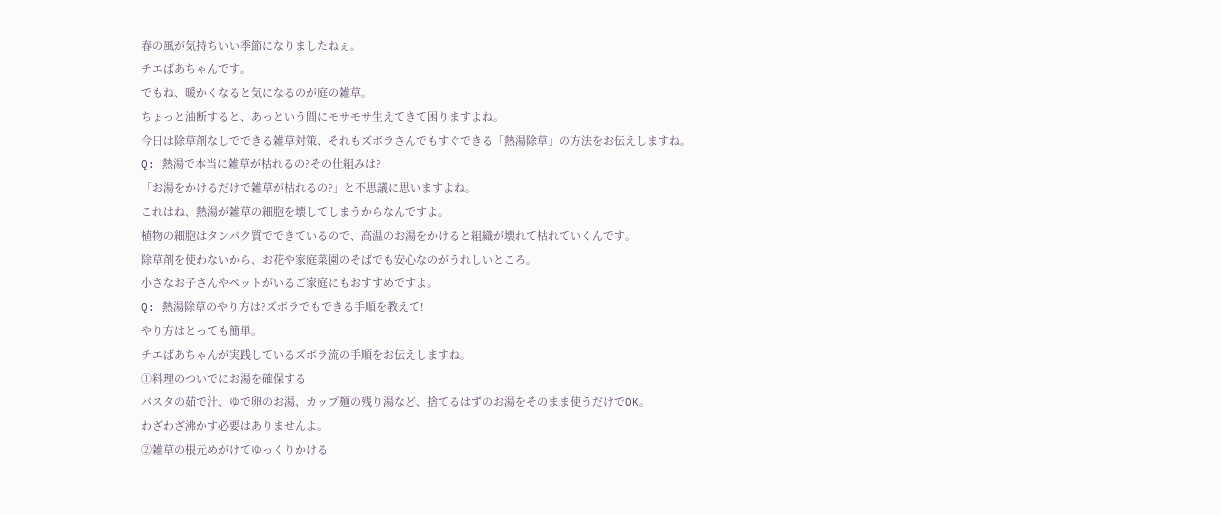春の風が気持ちいい季節になりましたねぇ。
チエばあちゃんです。
でもね、暖かくなると気になるのが庭の雑草。
ちょっと油断すると、あっという間にモサモサ生えてきて困りますよね。
今日は除草剤なしでできる雑草対策、それもズボラさんでもすぐできる「熱湯除草」の方法をお伝えしますね。
Q: 熱湯で本当に雑草が枯れるの?その仕組みは?
「お湯をかけるだけで雑草が枯れるの?」と不思議に思いますよね。
これはね、熱湯が雑草の細胞を壊してしまうからなんですよ。
植物の細胞はタンパク質でできているので、高温のお湯をかけると組織が壊れて枯れていくんです。
除草剤を使わないから、お花や家庭菜園のそばでも安心なのがうれしいところ。
小さなお子さんやペットがいるご家庭にもおすすめですよ。
Q: 熱湯除草のやり方は?ズボラでもできる手順を教えて!
やり方はとっても簡単。
チエばあちゃんが実践しているズボラ流の手順をお伝えしますね。
①料理のついでにお湯を確保する
パスタの茹で汁、ゆで卵のお湯、カップ麺の残り湯など、捨てるはずのお湯をそのまま使うだけでOK。
わざわざ沸かす必要はありませんよ。
②雑草の根元めがけてゆっくりかける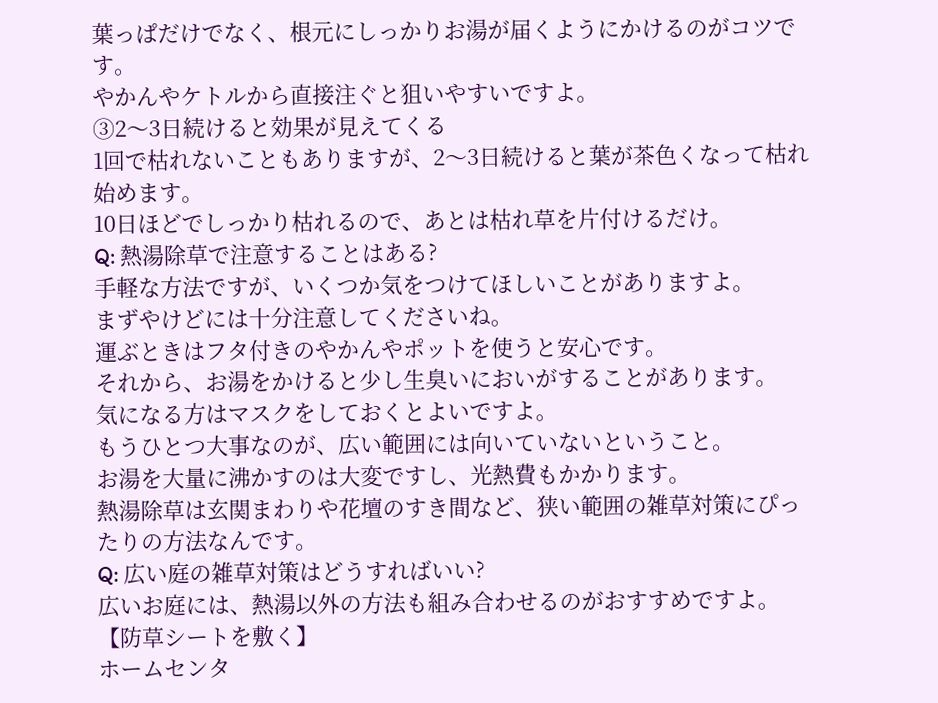葉っぱだけでなく、根元にしっかりお湯が届くようにかけるのがコツです。
やかんやケトルから直接注ぐと狙いやすいですよ。
③2〜3日続けると効果が見えてくる
1回で枯れないこともありますが、2〜3日続けると葉が茶色くなって枯れ始めます。
10日ほどでしっかり枯れるので、あとは枯れ草を片付けるだけ。
Q: 熱湯除草で注意することはある?
手軽な方法ですが、いくつか気をつけてほしいことがありますよ。
まずやけどには十分注意してくださいね。
運ぶときはフタ付きのやかんやポットを使うと安心です。
それから、お湯をかけると少し生臭いにおいがすることがあります。
気になる方はマスクをしておくとよいですよ。
もうひとつ大事なのが、広い範囲には向いていないということ。
お湯を大量に沸かすのは大変ですし、光熱費もかかります。
熱湯除草は玄関まわりや花壇のすき間など、狭い範囲の雑草対策にぴったりの方法なんです。
Q: 広い庭の雑草対策はどうすればいい?
広いお庭には、熱湯以外の方法も組み合わせるのがおすすめですよ。
【防草シートを敷く】
ホームセンタ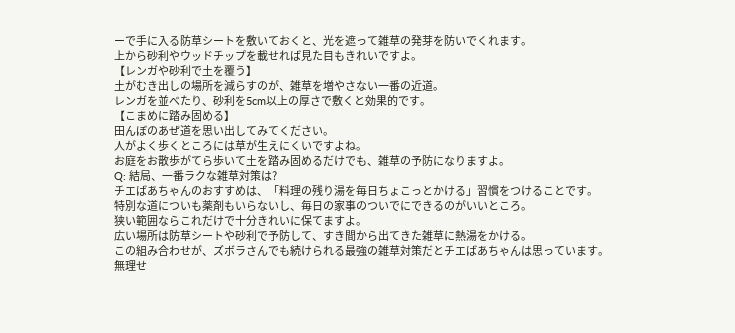ーで手に入る防草シートを敷いておくと、光を遮って雑草の発芽を防いでくれます。
上から砂利やウッドチップを載せれば見た目もきれいですよ。
【レンガや砂利で土を覆う】
土がむき出しの場所を減らすのが、雑草を増やさない一番の近道。
レンガを並べたり、砂利を5cm以上の厚さで敷くと効果的です。
【こまめに踏み固める】
田んぼのあぜ道を思い出してみてください。
人がよく歩くところには草が生えにくいですよね。
お庭をお散歩がてら歩いて土を踏み固めるだけでも、雑草の予防になりますよ。
Q: 結局、一番ラクな雑草対策は?
チエばあちゃんのおすすめは、「料理の残り湯を毎日ちょこっとかける」習慣をつけることです。
特別な道についも薬剤もいらないし、毎日の家事のついでにできるのがいいところ。
狭い範囲ならこれだけで十分きれいに保てますよ。
広い場所は防草シートや砂利で予防して、すき間から出てきた雑草に熱湯をかける。
この組み合わせが、ズボラさんでも続けられる最強の雑草対策だとチエばあちゃんは思っています。
無理せ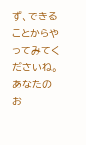ず、できることからやってみてくださいね。
あなたのお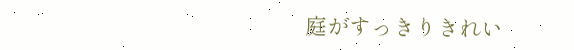庭がすっきりきれい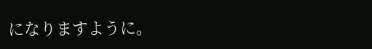になりますように。